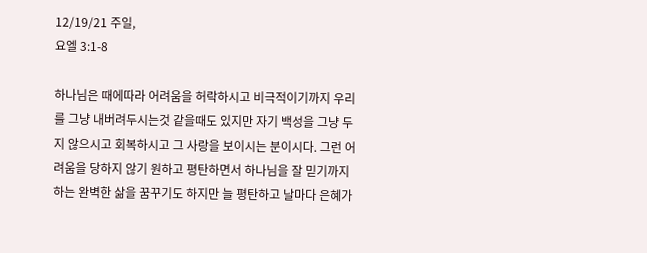12/19/21 주일,
요엘 3:1-8

하나님은 때에따라 어려움을 허락하시고 비극적이기까지 우리를 그냥 내버려두시는것 같을때도 있지만 자기 백성을 그냥 두지 않으시고 회복하시고 그 사랑을 보이시는 분이시다. 그런 어려움을 당하지 않기 원하고 평탄하면서 하나님을 잘 믿기까지 하는 완벽한 삶을 꿈꾸기도 하지만 늘 평탄하고 날마다 은혜가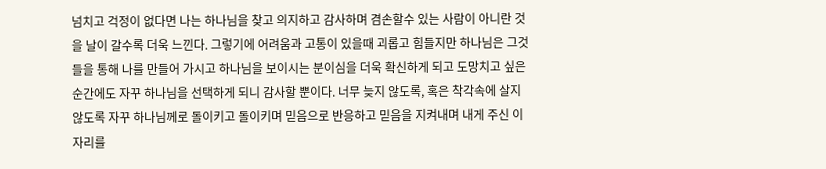넘치고 걱정이 없다면 나는 하나님을 찾고 의지하고 감사하며 겸손할수 있는 사람이 아니란 것을 날이 갈수록 더욱 느낀다. 그렇기에 어려움과 고통이 있을때 괴롭고 힘들지만 하나님은 그것들을 통해 나를 만들어 가시고 하나님을 보이시는 분이심을 더욱 확신하게 되고 도망치고 싶은 순간에도 자꾸 하나님을 선택하게 되니 감사할 뿐이다. 너무 늦지 않도록, 혹은 착각속에 살지 않도록 자꾸 하나님께로 돌이키고 돌이키며 믿음으로 반응하고 믿음을 지켜내며 내게 주신 이 자리를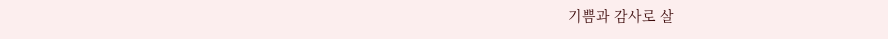기쁨과 감사로 살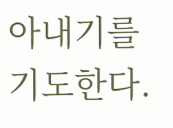아내기를 기도한다.